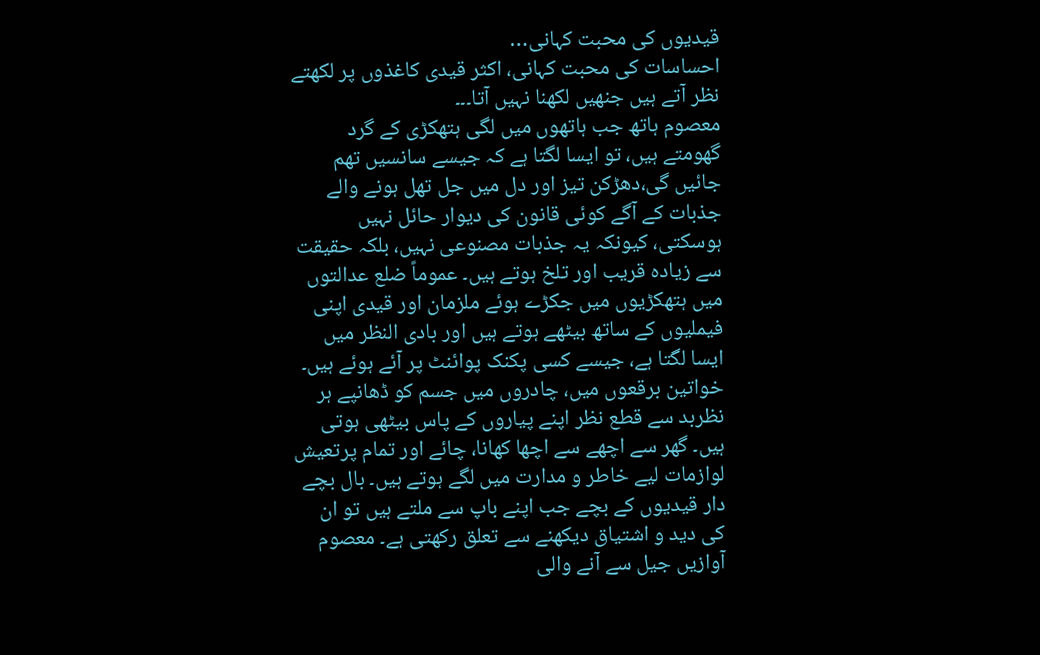قیدیوں کی محبت کہانی…
احساسات کی محبت کہانی، اکثر قیدی کاغذوں پر لکھتے نظر آتے ہیں جنھیں لکھنا نہیں آتا۔۔۔
معصوم ہاتھ جب ہاتھوں میں لگی ہتھکڑی کے گرد گھومتے ہیں، تو ایسا لگتا ہے کہ جیسے سانسیں تھم جائیں گی،دھڑکن تیز اور دل میں جل تھل ہونے والے جذبات کے آگے کوئی قانون کی دیوار حائل نہیں ہوسکتی، کیونکہ یہ جذبات مصنوعی نہیں، بلکہ حقیقت سے زیادہ قریب اور تلخ ہوتے ہیں۔ عموماً ضلع عدالتوں میں ہتھکڑیوں میں جکڑے ہوئے ملزمان اور قیدی اپنی فیملیوں کے ساتھ بیٹھے ہوتے ہیں اور بادی النظر میں ایسا لگتا ہے، جیسے کسی پکنک پوائنٹ پر آئے ہوئے ہیں۔ خواتین برقعوں میں، چادروں میں جسم کو ڈھانپے ہر نظربد سے قطع نظر اپنے پیاروں کے پاس بیٹھی ہوتی ہیں۔ گھر سے اچھے سے اچھا کھانا، چائے اور تمام پرتعیش لوازمات لیے خاطر و مدارت میں لگے ہوتے ہیں۔ بال بچے دار قیدیوں کے بچے جب اپنے باپ سے ملتے ہیں تو ان کی دید و اشتیاق دیکھنے سے تعلق رکھتی ہے۔ معصوم آوازیں جیل سے آنے والی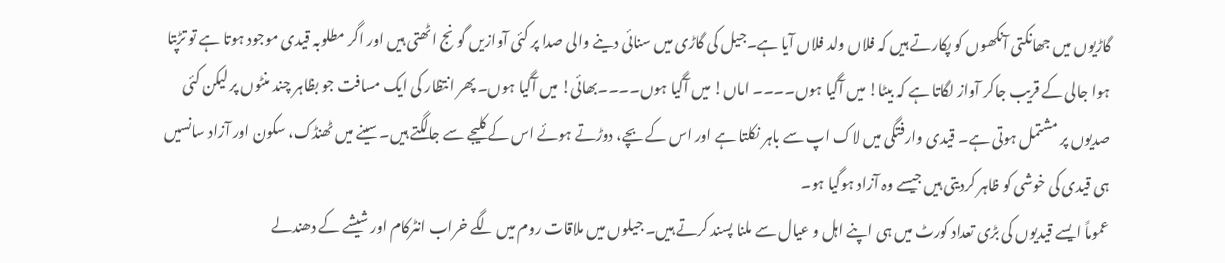گاڑیوں میں جھانکتی آنکھوں کو پکارتے ہیں کہ فلاں ولد فلاں آیا ہے۔جیل کی گاڑی میں سنائی دینے والی صدا پر کئی آوازیں گونج اٹھتی ہیں اور اگر مطلوبہ قیدی موجود ہوتا ہے تو تڑپتا ہوا جالی کے قریب جاکر آواز لگاتا ہے کہ بیٹا! میں آگیا ہوں۔۔۔۔ اماں! میں آگیا ہوں۔۔۔۔بھائی! میں آگیا ہوں۔ پھر انتظار کی ایک مسافت جو بظاہر چند منٹوں پر لیکن کئی صدیوں پر مشتمل ہوتی ہے۔ قیدی وارفتگی میں لاک اپ سے باہر نکلتا ہے اور اس کے بچے، دوڑتے ہوئے اس کے کلیجے سے جالگتے ہیں۔سینے میں ٹھنڈک، سکون اور آزاد سانسیں ہی قیدی کی خوشی کو ظاہر کردیتی ہیں جیسے وہ آزاد ہوگیا ہو۔
عموماً ایسے قیدیوں کی بڑی تعداد کورٹ میں ہی اپنے اہل و عیال سے ملنا پسند کرتے ہیں۔ جیلوں میں ملاقات روم میں لگے خراب انٹرکام اور شیشے کے دھندلے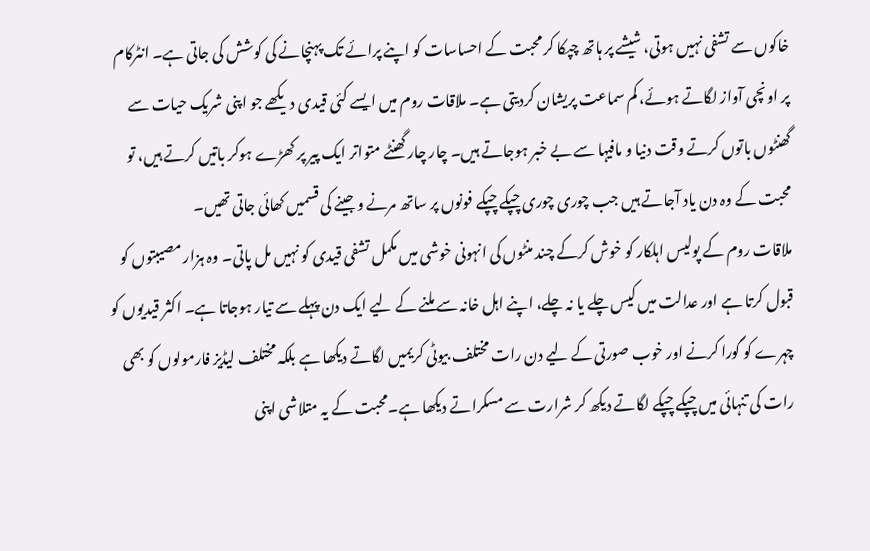خاکوں سے تشفی نہیں ہوتی، شیشے پر ہاتھ چپکا کر محبت کے احساسات کو اپنے پرائے تک پہنچانے کی کوشش کی جاتی ہے۔ انٹرکام پر اونچی آواز لگاتے ہوئے، کم سماعت پریشان کردیتی ہے۔ ملاقات روم میں ایسے کئی قیدی دیکھے جو اپنی شریک حیات سے گھنٹوں باتوں کرتے وقت دنیا و مافیہا سے بے خبر ہوجاتے ہیں۔ چار چار گھنٹے متواتر ایک پیر پر کھڑے ہوکر باتیں کرتے ہیں، تو محبت کے وہ دن یاد آجاتے ہیں جب چوری چوری چپکے چپکے فونوں پر ساتھ مرنے و جینے کی قسمیں کھائی جاتی تھیں۔
ملاقات روم کے پولیس اہلکار کو خوش کرکے چند منٹوں کی انہونی خوشی میں مکمل تشفی قیدی کو نہیں مل پاتی۔ وہ ہزار مصیبتوں کو قبول کرتا ہے اور عدالت میں کیس چلے یا نہ چلے، اپنے اہل خانہ سے ملنے کے لیے ایک دن پہلے سے تیار ہوجاتا ہے۔ اکثر قیدیوں کو چہرے کو گورا کرنے اور خوب صورتی کے لیے دن رات مختلف بیوٹی کریمیں لگاتے دیکھا ہے بلکہ مختلف لیڈیز فارمولوں کو بھی رات کی تنہائی میں چپکے چپکے لگاتے دیکھ کر شرارت سے مسکراتے دیکھا ہے۔محبت کے یہ متلاشی اپنی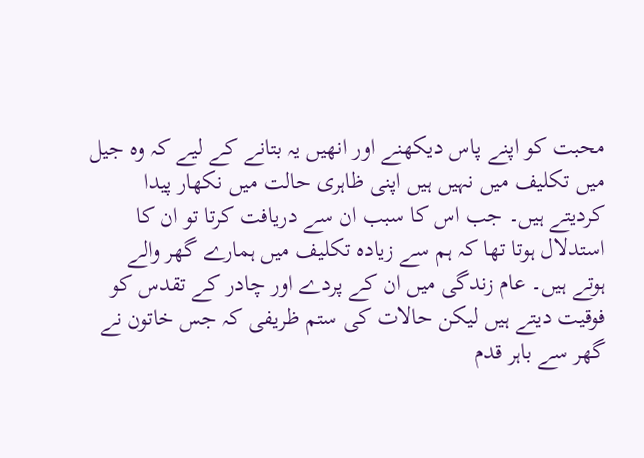محبت کو اپنے پاس دیکھنے اور انھیں یہ بتانے کے لیے کہ وہ جیل میں تکلیف میں نہیں ہیں اپنی ظاہری حالت میں نکھار پیدا کردیتے ہیں۔ جب اس کا سبب ان سے دریافت کرتا تو ان کا استدلال ہوتا تھا کہ ہم سے زیادہ تکلیف میں ہمارے گھر والے ہوتے ہیں۔ عام زندگی میں ان کے پردے اور چادر کے تقدس کو فوقیت دیتے ہیں لیکن حالات کی ستم ظریفی کہ جس خاتون نے گھر سے باہر قدم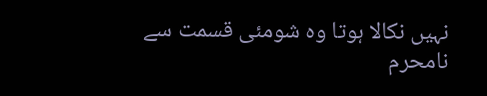نہیں نکالا ہوتا وہ شومئی قسمت سے نامحرم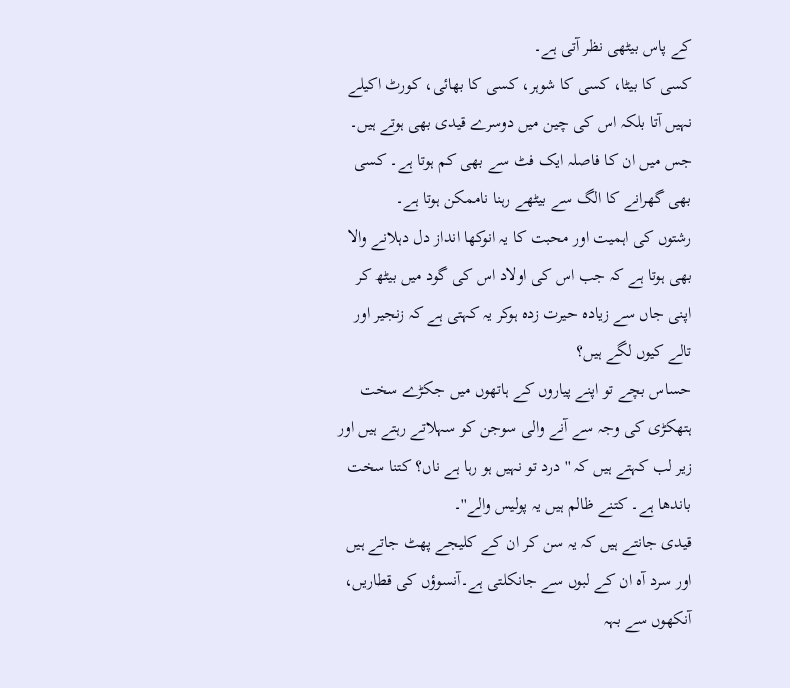کے پاس بیٹھی نظر آتی ہے۔
کسی کا بیٹا، کسی کا شوہر، کسی کا بھائی، کورٹ اکیلے نہیں آتا بلکہ اس کی چین میں دوسرے قیدی بھی ہوتے ہیں۔ جس میں ان کا فاصلہ ایک فٹ سے بھی کم ہوتا ہے۔ کسی بھی گھرانے کا الگ سے بیٹھے رہنا ناممکن ہوتا ہے۔
رشتوں کی اہمیت اور محبت کا یہ انوکھا انداز دل دہلانے والا بھی ہوتا ہے کہ جب اس کی اولاد اس کی گود میں بیٹھ کر اپنی جاں سے زیادہ حیرت زدہ ہوکر یہ کہتی ہے کہ زنجیر اور تالے کیوں لگے ہیں؟
حساس بچے تو اپنے پیاروں کے ہاتھوں میں جکڑے سخت ہتھکڑی کی وجہ سے آنے والی سوجن کو سہلاتے رہتے ہیں اور زیر لب کہتے ہیں کہ ''درد تو نہیں ہو رہا ہے ناں؟ کتنا سخت باندھا ہے۔ کتنے ظالم ہیں یہ پولیس والے''۔
قیدی جانتے ہیں کہ یہ سن کر ان کے کلیجے پھٹ جاتے ہیں اور سرد آہ ان کے لبوں سے جانکلتی ہے۔آنسوؤں کی قطاریں، آنکھوں سے بہہ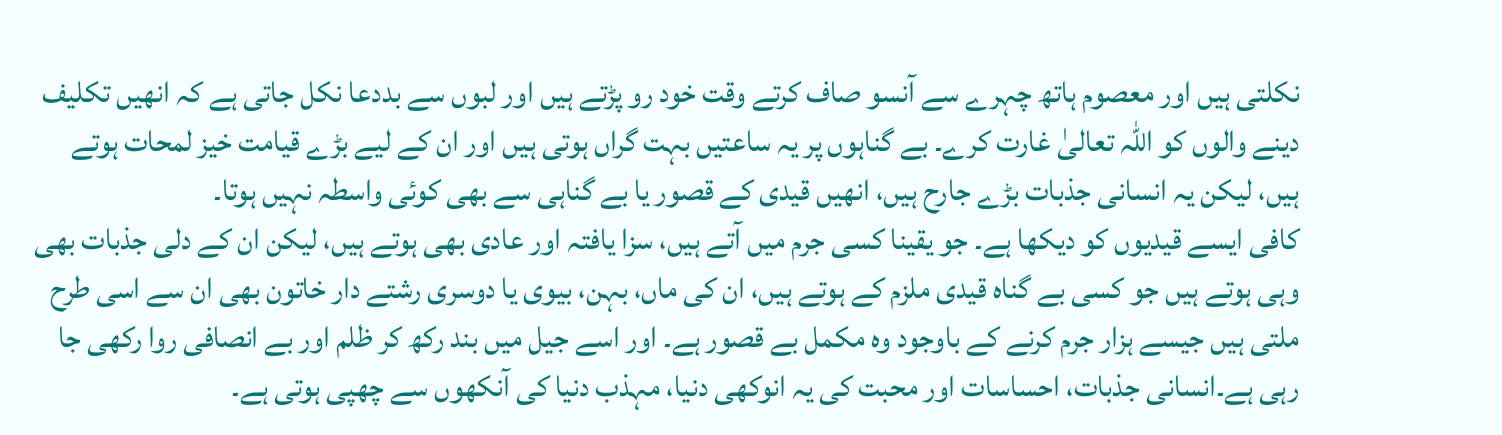نکلتی ہیں اور معصوم ہاتھ چہرے سے آنسو صاف کرتے وقت خود رو پڑتے ہیں اور لبوں سے بددعا نکل جاتی ہے کہ انھیں تکلیف دینے والوں کو اللہ تعالیٰ غارت کرے۔ بے گناہوں پر یہ ساعتیں بہت گراں ہوتی ہیں اور ان کے لیے بڑے قیامت خیز لمحات ہوتے ہیں، لیکن یہ انسانی جذبات بڑے جارح ہیں، انھیں قیدی کے قصور یا بے گناہی سے بھی کوئی واسطہ نہیں ہوتا۔
کافی ایسے قیدیوں کو دیکھا ہے۔ جو یقینا کسی جرم میں آتے ہیں، سزا یافتہ اور عادی بھی ہوتے ہیں، لیکن ان کے دلی جذبات بھی وہی ہوتے ہیں جو کسی بے گناہ قیدی ملزم کے ہوتے ہیں، ان کی ماں، بہن، بیوی یا دوسری رشتے دار خاتون بھی ان سے اسی طرح ملتی ہیں جیسے ہزار جرم کرنے کے باوجود وہ مکمل بے قصور ہے۔ اور اسے جیل میں بند رکھ کر ظلم اور بے انصافی روا رکھی جا رہی ہے۔انسانی جذبات، احساسات اور محبت کی یہ انوکھی دنیا، مہذب دنیا کی آنکھوں سے چھپی ہوتی ہے۔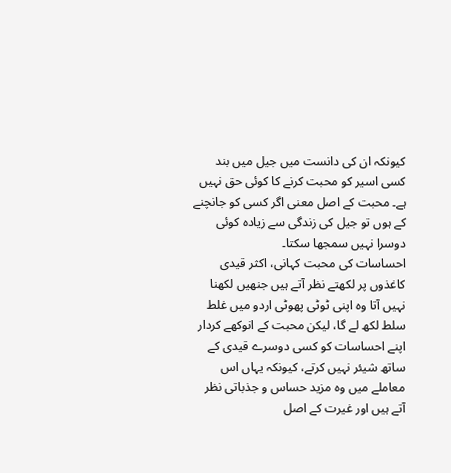کیونکہ ان کی دانست میں جیل میں بند کسی اسیر کو محبت کرنے کا کوئی حق نہیں ہے۔ محبت کے اصل معنی اگر کسی کو جانچنے کے ہوں تو جیل کی زندگی سے زیادہ کوئی دوسرا نہیں سمجھا سکتا۔
احساسات کی محبت کہانی، اکثر قیدی کاغذوں پر لکھتے نظر آتے ہیں جنھیں لکھنا نہیں آتا وہ اپنی ٹوٹی پھوٹی اردو میں غلط سلط لکھ لے گا، لیکن محبت کے انوکھے کردار اپنے احساسات کو کسی دوسرے قیدی کے ساتھ شیئر نہیں کرتے، کیونکہ یہاں اس معاملے میں وہ مزید حساس و جذباتی نظر آتے ہیں اور غیرت کے اصل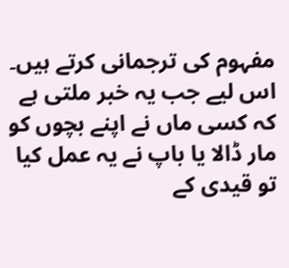مفہوم کی ترجمانی کرتے ہیں۔ اس لیے جب یہ خبر ملتی ہے کہ کسی ماں نے اپنے بچوں کو مار ڈالا یا باپ نے یہ عمل کیا تو قیدی کے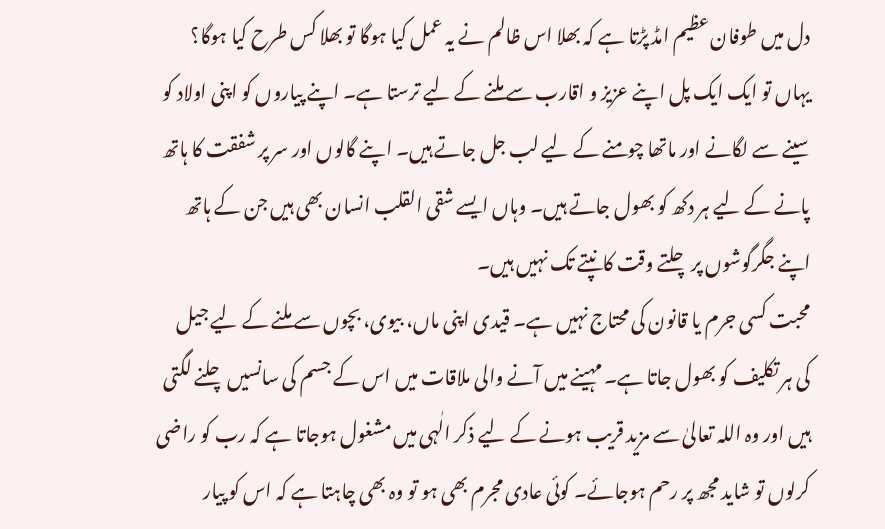دل میں طوفان عظیم امڈ پڑتا ہے کہ بھلا اس ظالم نے یہ عمل کیا ہوگا تو بھلا کس طرح کیا ہوگا؟ یہاں تو ایک ایک پل اپنے عزیز و اقارب سے ملنے کے لیے ترستا ہے۔ اپنے پیاروں کو اپنی اولاد کو سینے سے لگانے اور ماتھا چومنے کے لیے لب جل جاتے ہیں۔ اپنے گالوں اور سر پر شفقت کا ہاتھ پانے کے لیے ہر دکھ کو بھول جاتے ہیں۔ وہاں ایسے شقی القلب انسان بھی ہیں جن کے ہاتھ اپنے جگرگوشوں پر چلتے وقت کانپتے تک نہیں ہیں۔
محبت کسی جرم یا قانون کی محتاج نہیں ہے۔ قیدی اپنی ماں، بیوی، بچوں سے ملنے کے لیے جیل کی ہر تکلیف کو بھول جاتا ہے۔ مہینے میں آنے والی ملاقات میں اس کے جسم کی سانسیں چلنے لگتی ہیں اور وہ اللہ تعالیٰ سے مزید قریب ہونے کے لیے ذکر الٰہی میں مشغول ہوجاتا ہے کہ رب کو راضی کرلوں تو شاید مجھ پر رحم ہوجائے۔ کوئی عادی مجرم بھی ہو تو وہ بھی چاہتا ہے کہ اس کو پیار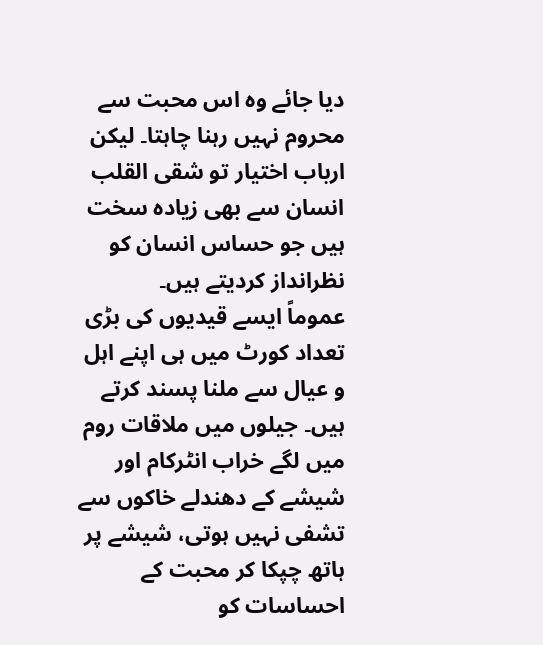دیا جائے وہ اس محبت سے محروم نہیں رہنا چاہتا۔ لیکن ارباب اختیار تو شقی القلب انسان سے بھی زیادہ سخت ہیں جو حساس انسان کو نظرانداز کردیتے ہیں۔
عموماً ایسے قیدیوں کی بڑی تعداد کورٹ میں ہی اپنے اہل و عیال سے ملنا پسند کرتے ہیں۔ جیلوں میں ملاقات روم میں لگے خراب انٹرکام اور شیشے کے دھندلے خاکوں سے تشفی نہیں ہوتی، شیشے پر ہاتھ چپکا کر محبت کے احساسات کو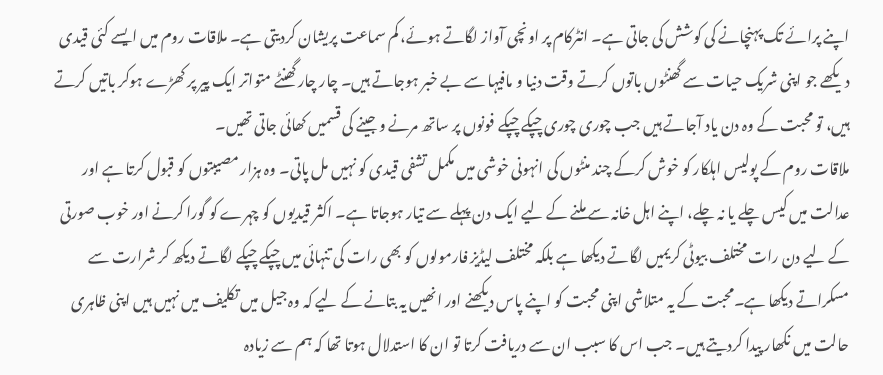اپنے پرائے تک پہنچانے کی کوشش کی جاتی ہے۔ انٹرکام پر اونچی آواز لگاتے ہوئے، کم سماعت پریشان کردیتی ہے۔ ملاقات روم میں ایسے کئی قیدی دیکھے جو اپنی شریک حیات سے گھنٹوں باتوں کرتے وقت دنیا و مافیہا سے بے خبر ہوجاتے ہیں۔ چار چار گھنٹے متواتر ایک پیر پر کھڑے ہوکر باتیں کرتے ہیں، تو محبت کے وہ دن یاد آجاتے ہیں جب چوری چوری چپکے چپکے فونوں پر ساتھ مرنے و جینے کی قسمیں کھائی جاتی تھیں۔
ملاقات روم کے پولیس اہلکار کو خوش کرکے چند منٹوں کی انہونی خوشی میں مکمل تشفی قیدی کو نہیں مل پاتی۔ وہ ہزار مصیبتوں کو قبول کرتا ہے اور عدالت میں کیس چلے یا نہ چلے، اپنے اہل خانہ سے ملنے کے لیے ایک دن پہلے سے تیار ہوجاتا ہے۔ اکثر قیدیوں کو چہرے کو گورا کرنے اور خوب صورتی کے لیے دن رات مختلف بیوٹی کریمیں لگاتے دیکھا ہے بلکہ مختلف لیڈیز فارمولوں کو بھی رات کی تنہائی میں چپکے چپکے لگاتے دیکھ کر شرارت سے مسکراتے دیکھا ہے۔محبت کے یہ متلاشی اپنی محبت کو اپنے پاس دیکھنے اور انھیں یہ بتانے کے لیے کہ وہ جیل میں تکلیف میں نہیں ہیں اپنی ظاہری حالت میں نکھار پیدا کردیتے ہیں۔ جب اس کا سبب ان سے دریافت کرتا تو ان کا استدلال ہوتا تھا کہ ہم سے زیادہ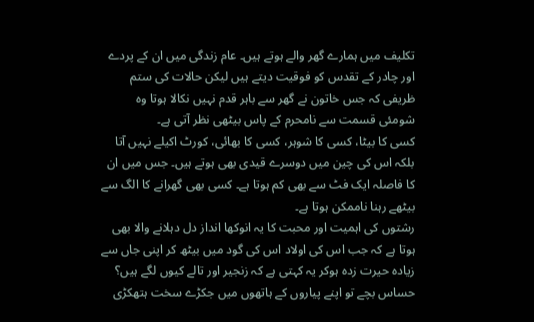تکلیف میں ہمارے گھر والے ہوتے ہیں۔ عام زندگی میں ان کے پردے اور چادر کے تقدس کو فوقیت دیتے ہیں لیکن حالات کی ستم ظریفی کہ جس خاتون نے گھر سے باہر قدم نہیں نکالا ہوتا وہ شومئی قسمت سے نامحرم کے پاس بیٹھی نظر آتی ہے۔
کسی کا بیٹا، کسی کا شوہر، کسی کا بھائی، کورٹ اکیلے نہیں آتا بلکہ اس کی چین میں دوسرے قیدی بھی ہوتے ہیں۔ جس میں ان کا فاصلہ ایک فٹ سے بھی کم ہوتا ہے۔ کسی بھی گھرانے کا الگ سے بیٹھے رہنا ناممکن ہوتا ہے۔
رشتوں کی اہمیت اور محبت کا یہ انوکھا انداز دل دہلانے والا بھی ہوتا ہے کہ جب اس کی اولاد اس کی گود میں بیٹھ کر اپنی جاں سے زیادہ حیرت زدہ ہوکر یہ کہتی ہے کہ زنجیر اور تالے کیوں لگے ہیں؟
حساس بچے تو اپنے پیاروں کے ہاتھوں میں جکڑے سخت ہتھکڑی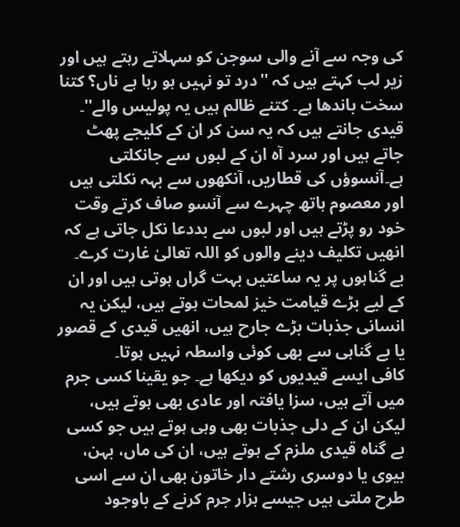کی وجہ سے آنے والی سوجن کو سہلاتے رہتے ہیں اور زیر لب کہتے ہیں کہ ''درد تو نہیں ہو رہا ہے ناں؟ کتنا سخت باندھا ہے۔ کتنے ظالم ہیں یہ پولیس والے''۔
قیدی جانتے ہیں کہ یہ سن کر ان کے کلیجے پھٹ جاتے ہیں اور سرد آہ ان کے لبوں سے جانکلتی ہے۔آنسوؤں کی قطاریں، آنکھوں سے بہہ نکلتی ہیں اور معصوم ہاتھ چہرے سے آنسو صاف کرتے وقت خود رو پڑتے ہیں اور لبوں سے بددعا نکل جاتی ہے کہ انھیں تکلیف دینے والوں کو اللہ تعالیٰ غارت کرے۔ بے گناہوں پر یہ ساعتیں بہت گراں ہوتی ہیں اور ان کے لیے بڑے قیامت خیز لمحات ہوتے ہیں، لیکن یہ انسانی جذبات بڑے جارح ہیں، انھیں قیدی کے قصور یا بے گناہی سے بھی کوئی واسطہ نہیں ہوتا۔
کافی ایسے قیدیوں کو دیکھا ہے۔ جو یقینا کسی جرم میں آتے ہیں، سزا یافتہ اور عادی بھی ہوتے ہیں، لیکن ان کے دلی جذبات بھی وہی ہوتے ہیں جو کسی بے گناہ قیدی ملزم کے ہوتے ہیں، ان کی ماں، بہن، بیوی یا دوسری رشتے دار خاتون بھی ان سے اسی طرح ملتی ہیں جیسے ہزار جرم کرنے کے باوجود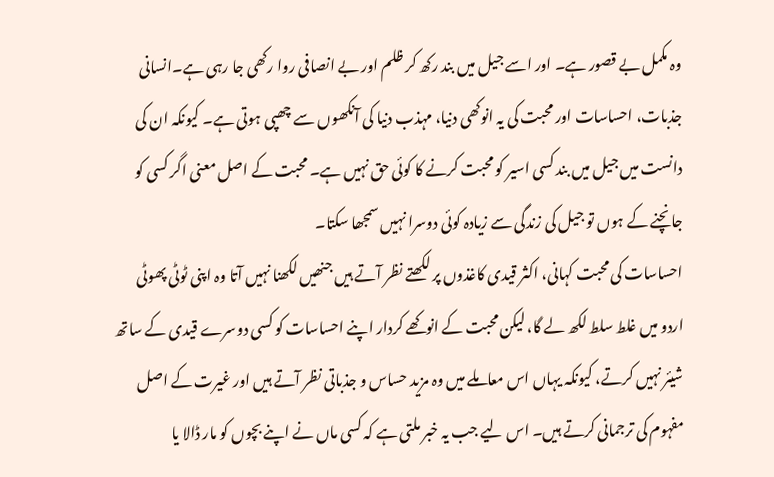وہ مکمل بے قصور ہے۔ اور اسے جیل میں بند رکھ کر ظلم اور بے انصافی روا رکھی جا رہی ہے۔انسانی جذبات، احساسات اور محبت کی یہ انوکھی دنیا، مہذب دنیا کی آنکھوں سے چھپی ہوتی ہے۔ کیونکہ ان کی دانست میں جیل میں بند کسی اسیر کو محبت کرنے کا کوئی حق نہیں ہے۔ محبت کے اصل معنی اگر کسی کو جانچنے کے ہوں تو جیل کی زندگی سے زیادہ کوئی دوسرا نہیں سمجھا سکتا۔
احساسات کی محبت کہانی، اکثر قیدی کاغذوں پر لکھتے نظر آتے ہیں جنھیں لکھنا نہیں آتا وہ اپنی ٹوٹی پھوٹی اردو میں غلط سلط لکھ لے گا، لیکن محبت کے انوکھے کردار اپنے احساسات کو کسی دوسرے قیدی کے ساتھ شیئر نہیں کرتے، کیونکہ یہاں اس معاملے میں وہ مزید حساس و جذباتی نظر آتے ہیں اور غیرت کے اصل مفہوم کی ترجمانی کرتے ہیں۔ اس لیے جب یہ خبر ملتی ہے کہ کسی ماں نے اپنے بچوں کو مار ڈالا یا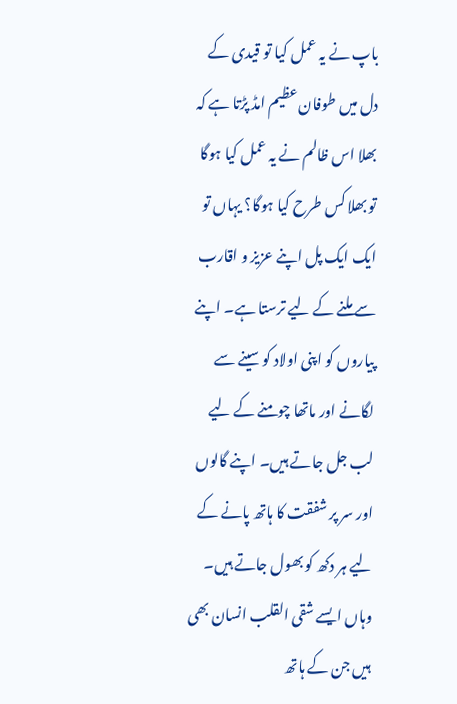باپ نے یہ عمل کیا تو قیدی کے دل میں طوفان عظیم امڈ پڑتا ہے کہ بھلا اس ظالم نے یہ عمل کیا ہوگا تو بھلا کس طرح کیا ہوگا؟ یہاں تو ایک ایک پل اپنے عزیز و اقارب سے ملنے کے لیے ترستا ہے۔ اپنے پیاروں کو اپنی اولاد کو سینے سے لگانے اور ماتھا چومنے کے لیے لب جل جاتے ہیں۔ اپنے گالوں اور سر پر شفقت کا ہاتھ پانے کے لیے ہر دکھ کو بھول جاتے ہیں۔ وہاں ایسے شقی القلب انسان بھی ہیں جن کے ہاتھ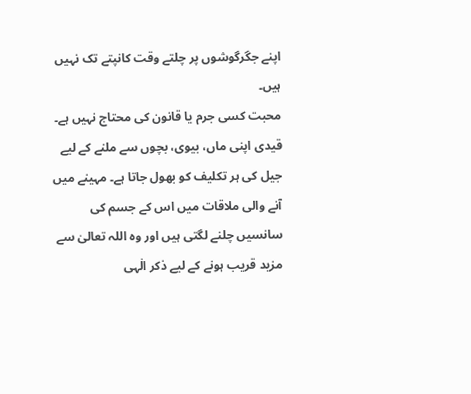اپنے جگرگوشوں پر چلتے وقت کانپتے تک نہیں ہیں۔
محبت کسی جرم یا قانون کی محتاج نہیں ہے۔ قیدی اپنی ماں، بیوی، بچوں سے ملنے کے لیے جیل کی ہر تکلیف کو بھول جاتا ہے۔ مہینے میں آنے والی ملاقات میں اس کے جسم کی سانسیں چلنے لگتی ہیں اور وہ اللہ تعالیٰ سے مزید قریب ہونے کے لیے ذکر الٰہی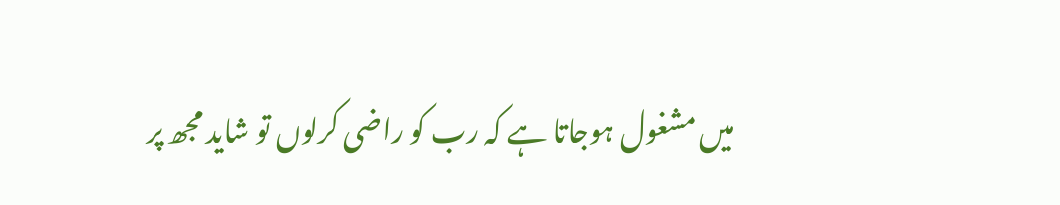میں مشغول ہوجاتا ہے کہ رب کو راضی کرلوں تو شاید مجھ پر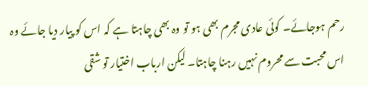رحم ہوجائے۔ کوئی عادی مجرم بھی ہو تو وہ بھی چاہتا ہے کہ اس کو پیار دیا جائے وہ اس محبت سے محروم نہیں رہنا چاہتا۔ لیکن ارباب اختیار تو شقی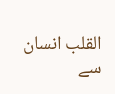القلب انسان سے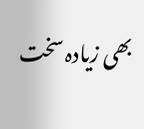بھی زیادہ سخت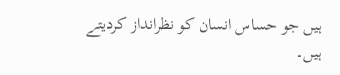ہیں جو حساس انسان کو نظرانداز کردیتے ہیں۔